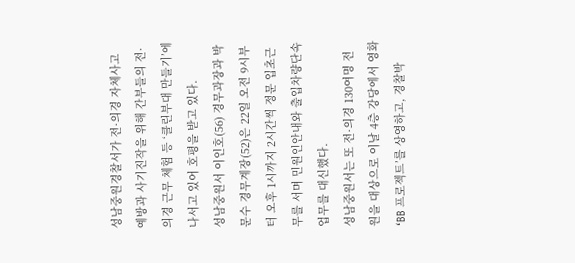성남중원경찰서가 전·의경 자체사고 예방과 사기진작을 위해 간부들의 전·의경 근무 체험 등 ‘클린부대 만들기’에 나서고 있어 호평을 받고 있다.
성남중원서 이인호(56) 경무과장과 박문수 경무계장(52)은 22일 오전 9시부터 오후 1시까지 2시간씩 정문 입초근무를 서며 민원인안내와 출입차량단속 업무를 대신했다.
성남중원서는 또 전·의경 130여명 전원을 대상으로 이날 4층 강당에서 영화 ‘BB 프로젝트’를 상영하고, 경찰박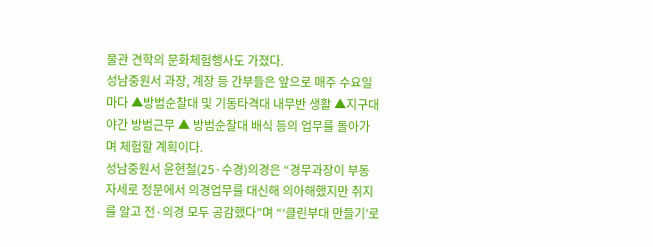물관 견학의 문화체험행사도 가졌다.
성남중원서 과장, 계장 등 간부들은 앞으로 매주 수요일마다 ▲방범순찰대 및 기동타격대 내무반 생활 ▲지구대 야간 방범근무 ▲ 방범순찰대 배식 등의 업무를 돌아가며 체험할 계획이다.
성남중원서 윤현철(25·수경)의경은 “경무과장이 부동자세로 정문에서 의경업무를 대신해 의아해했지만 취지를 알고 전·의경 모두 공감했다”며 “‘클린부대 만들기’로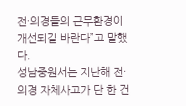전·의경들의 근무환경이 개선되길 바란다”고 말했다.
성남중원서는 지난해 전·의경 자체사고가 단 한 건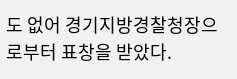도 없어 경기지방경찰청장으로부터 표창을 받았다.